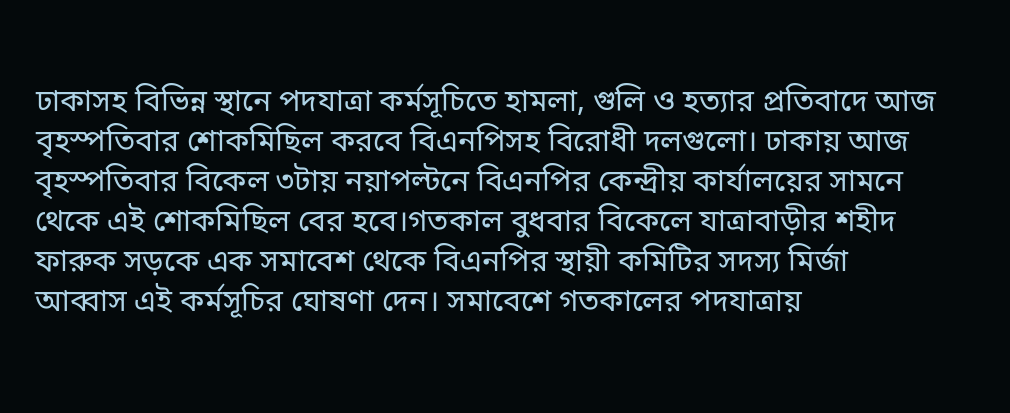ঢাকাসহ বিভিন্ন স্থানে পদযাত্রা কর্মসূচিতে হামলা, গুলি ও হত্যার প্রতিবাদে আজ বৃহস্পতিবার শোকমিছিল করবে বিএনপিসহ বিরোধী দলগুলো। ঢাকায় আজ বৃহস্পতিবার বিকেল ৩টায় নয়াপল্টনে বিএনপির কেন্দ্রীয় কার্যালয়ের সামনে থেকে এই শোকমিছিল বের হবে।গতকাল বুধবার বিকেলে যাত্রাবাড়ীর শহীদ ফারুক সড়কে এক সমাবেশ থেকে বিএনপির স্থায়ী কমিটির সদস্য মির্জা আব্বাস এই কর্মসূচির ঘোষণা দেন। সমাবেশে গতকালের পদযাত্রায়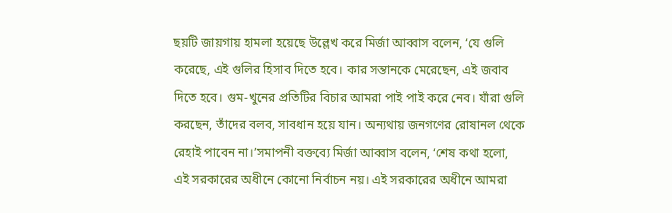ছয়টি জায়গায় হামলা হয়েছে উল্লেখ করে মির্জা আব্বাস বলেন, ‘যে গুলি করেছে, এই গুলির হিসাব দিতে হবে। কার সন্তানকে মেরেছেন, এই জবাব দিতে হবে। গুম-খুনের প্রতিটির বিচার আমরা পাই পাই করে নেব। যাঁরা গুলি করছেন, তাঁদের বলব, সাবধান হয়ে যান। অন্যথায় জনগণের রোষানল থেকে রেহাই পাবেন না।’সমাপনী বক্তব্যে মির্জা আব্বাস বলেন, ‘শেষ কথা হলো, এই সরকারের অধীনে কোনো নির্বাচন নয়। এই সরকারের অধীনে আমরা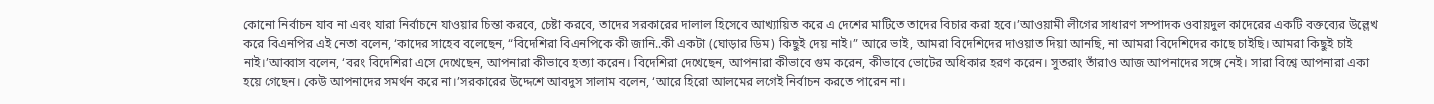কোনো নির্বাচন যাব না এবং যারা নির্বাচনে যাওয়ার চিন্তা করবে, চেষ্টা করবে, তাদের সরকারের দালাল হিসেবে আখ্যায়িত করে এ দেশের মাটিতে তাদের বিচার করা হবে।’আওয়ামী লীগের সাধারণ সম্পাদক ওবায়দুল কাদেরের একটি বক্তব্যের উল্লেখ করে বিএনপির এই নেতা বলেন, ‘কাদের সাহেব বলেছেন, “বিদেশিরা বিএনপিকে কী জানি..কী একটা (ঘোড়ার ডিম) কিছুই দেয় নাই।” আরে ভাই, আমরা বিদেশিদের দাওয়াত দিয়া আনছি, না আমরা বিদেশিদের কাছে চাইছি। আমরা কিছুই চাই নাই।’আব্বাস বলেন, ‘বরং বিদেশিরা এসে দেখেছেন, আপনারা কীভাবে হত্যা করেন। বিদেশিরা দেখেছেন, আপনারা কীভাবে গুম করেন, কীভাবে ভোটের অধিকার হরণ করেন। সুতরাং তাঁরাও আজ আপনাদের সঙ্গে নেই। সারা বিশ্বে আপনারা একা হয়ে গেছেন। কেউ আপনাদের সমর্থন করে না।’সরকারের উদ্দেশে আবদুস সালাম বলেন, ‘আরে হিরো আলমের লগেই নির্বাচন করতে পারেন না।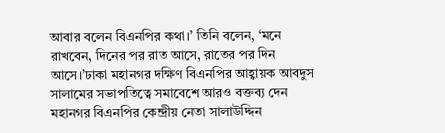আবার বলেন বিএনপির কথা।’ তিনি বলেন, ‘মনে রাখবেন, দিনের পর রাত আসে, রাতের পর দিন আসে।’ঢাকা মহানগর দক্ষিণ বিএনপির আহ্বায়ক আবদুস সালামের সভাপতিত্বে সমাবেশে আরও বক্তব্য দেন মহানগর বিএনপির কেন্দ্রীয় নেতা সালাউদ্দিন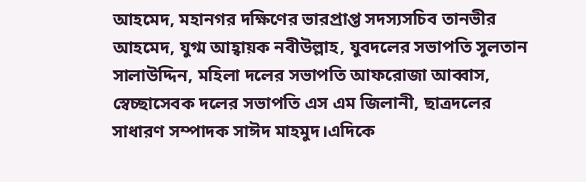আহমেদ, মহানগর দক্ষিণের ভারপ্রাপ্ত সদস্যসচিব তানভীর আহমেদ, যুগ্ম আহ্বায়ক নবীউল্লাহ, যুবদলের সভাপতি সুলতান সালাউদ্দিন, মহিলা দলের সভাপতি আফরোজা আব্বাস, স্বেচ্ছাসেবক দলের সভাপতি এস এম জিলানী, ছাত্রদলের সাধারণ সম্পাদক সাঈদ মাহমুদ।এদিকে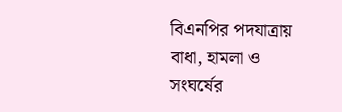বিএনপির পদযাত্রায় বাধা, হামলা ও সংঘর্ষের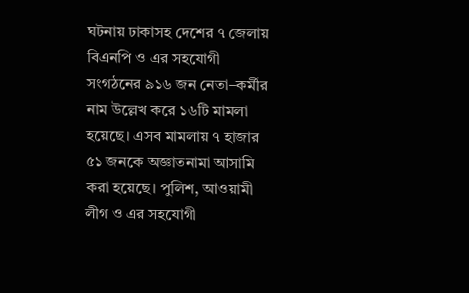ঘটনায় ঢাকাসহ দেশের ৭ জেলায় বিএনপি ও এর সহযোগী সংগঠনের ৯১৬ জন নেতা–কর্মীর নাম উল্লেখ করে ১৬টি মামলা হয়েছে। এসব মামলায় ৭ হাজার ৫১ জনকে অজ্ঞাতনামা আসামি করা হয়েছে। পুলিশ, আওয়ামী লীগ ও এর সহযোগী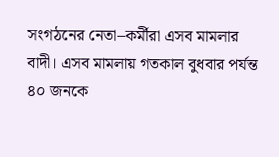সংগঠনের নেতা–কর্মীরা এসব মামলার বাদী। এসব মামলায় গতকাল বুধবার পর্যন্ত ৪০ জনকে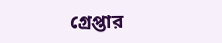গ্রেপ্তার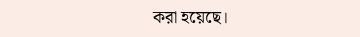করা হয়েছে।